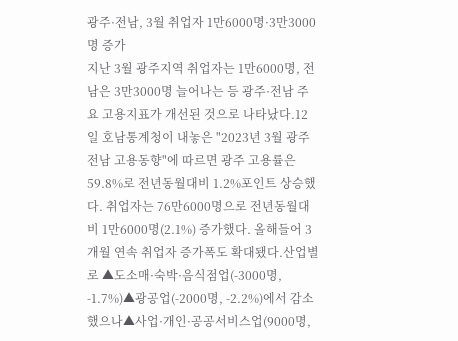광주·전남, 3월 취업자 1만6000명·3만3000명 증가
지난 3월 광주지역 취업자는 1만6000명, 전남은 3만3000명 늘어나는 등 광주·전남 주요 고용지표가 개선된 것으로 나타났다.12일 호남통계청이 내놓은 "2023년 3월 광주전남 고용동향"에 따르면 광주 고용률은 59.8%로 전년동월대비 1.2%포인트 상승했다. 취업자는 76만6000명으로 전년동월대비 1만6000명(2.1%) 증가했다. 올해들어 3개월 연속 취업자 증가폭도 확대됐다.산업별로 ▲도소매·숙박·음식점업(-3000명, -1.7%)▲광공업(-2000명, -2.2%)에서 감소했으나▲사업·개인·공공서비스업(9000명,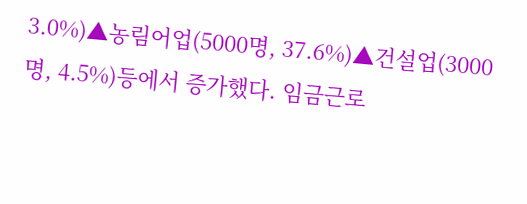3.0%)▲농림어업(5000명, 37.6%)▲건설업(3000명, 4.5%)등에서 증가했다. 임금근로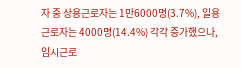자 중 상용근로자는 1만6000명(3.7%), 일용근로자는 4000명(14.4%) 각각 증가했으나, 임시근로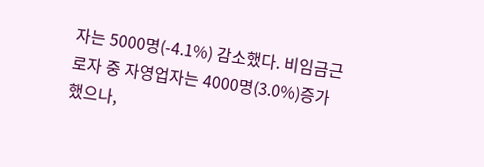자는 5000명(-4.1%) 감소했다. 비임금근로자 중 자영업자는 4000명(3.0%)증가했으나,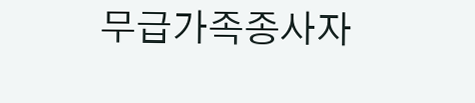무급가족종사자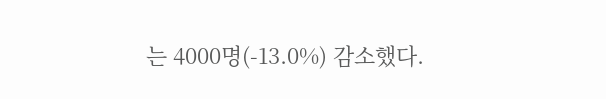는 4000명(-13.0%) 감소했다.